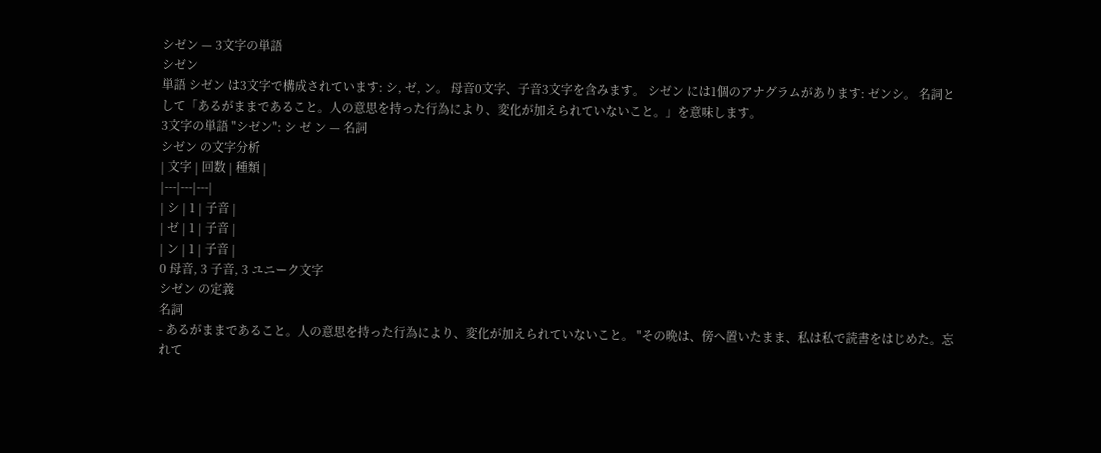シゼン — 3文字の単語
シゼン
単語 シゼン は3文字で構成されています: シ, ゼ, ン。 母音0文字、子音3文字を含みます。 シゼン には1個のアナグラムがあります: ゼンシ。 名詞として「あるがままであること。人の意思を持った行為により、変化が加えられていないこと。」を意味します。
3文字の単語 "シゼン": シ ゼ ン — 名詞
シゼン の文字分析
| 文字 | 回数 | 種類 |
|---|---|---|
| シ | 1 | 子音 |
| ゼ | 1 | 子音 |
| ン | 1 | 子音 |
0 母音, 3 子音, 3 ユニーク文字
シゼン の定義
名詞
- あるがままであること。人の意思を持った行為により、変化が加えられていないこと。 "その晩は、傍へ置いたまま、私は私で読書をはじめた。忘れて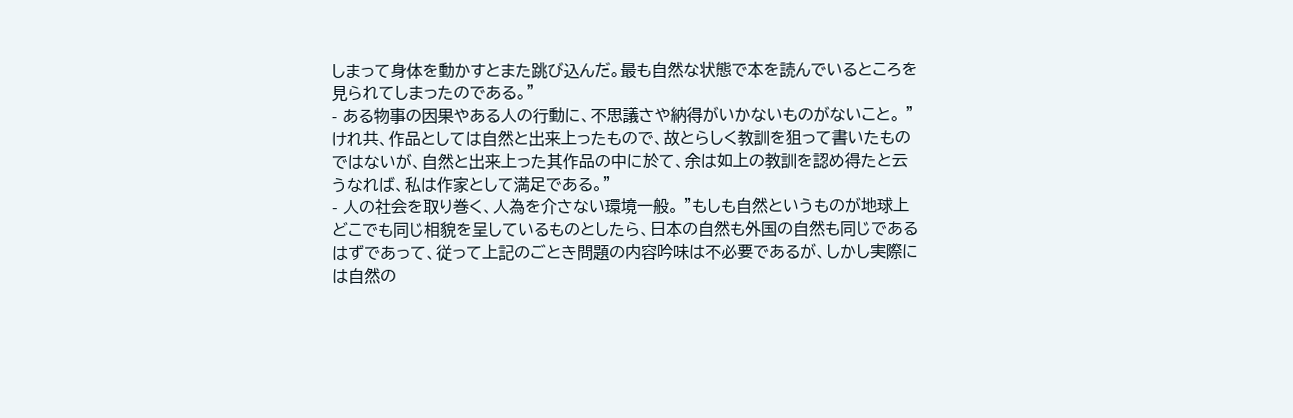しまって身体を動かすとまた跳び込んだ。最も自然な状態で本を読んでいるところを見られてしまったのである。"
- ある物事の因果やある人の行動に、不思議さや納得がいかないものがないこと。 "けれ共、作品としては自然と出来上ったもので、故とらしく教訓を狙って書いたものではないが、自然と出来上った其作品の中に於て、余は如上の教訓を認め得たと云うなれば、私は作家として満足である。"
- 人の社会を取り巻く、人為を介さない環境一般。 "もしも自然というものが地球上どこでも同じ相貌を呈しているものとしたら、日本の自然も外国の自然も同じであるはずであって、従って上記のごとき問題の内容吟味は不必要であるが、しかし実際には自然の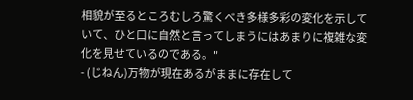相貌が至るところむしろ驚くべき多様多彩の変化を示していて、ひと口に自然と言ってしまうにはあまりに複雑な変化を見せているのである。"
- (じねん)万物が現在あるがままに存在して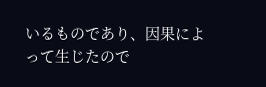いるものであり、因果によって生じたので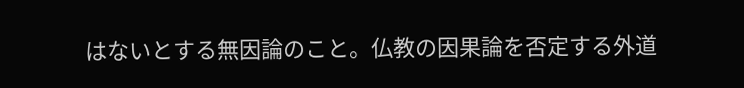はないとする無因論のこと。仏教の因果論を否定する外道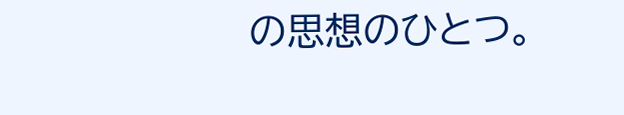の思想のひとつ。